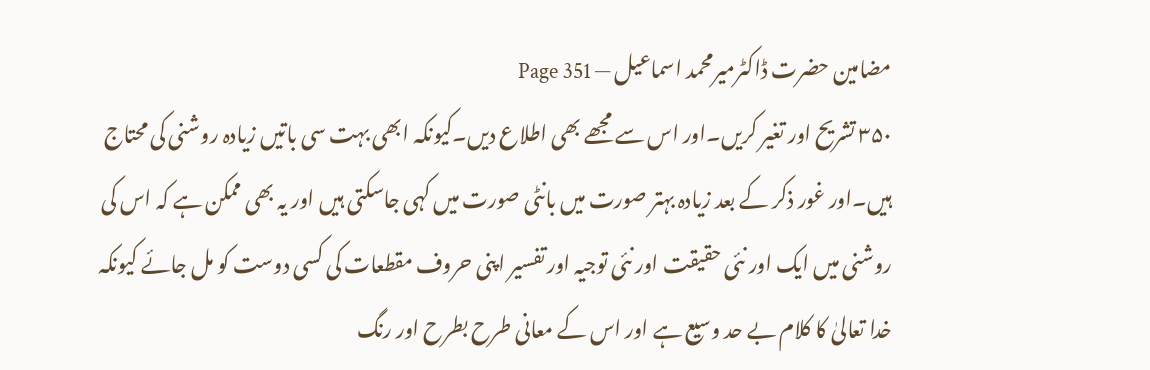مضامین حضرت ڈاکٹرمیرمحمد اسماعیل — Page 351
۳۵۰ تشریح اور تغیر کریں۔اور اس سے مجھے بھی اطلاع دیں۔کیونکہ ابھی بہت سی باتیں زیادہ روشنی کی محتاج ہیں۔اور غور ذکر کے بعد زیادہ بہتر صورت میں بانٹی صورت میں کہی جاسکتی ہیں اور یہ بھی ممکن ہے کہ اس کی روشنی میں ایک اور نئی حقیقت اور نئی توجیہ اور تفسیر اپنی حروف مقطعات کی کسی دوست کو مل جائے کیونکہ خدا تعالیٰ کا کلام بے حد وسیع ہے اور اس کے معانی طرح بطرح اور رنگ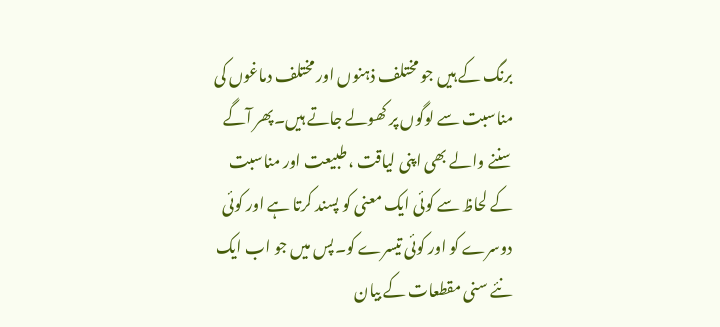برنگ کے ہیں جو مختلف ذہنوں اور مختلف دماغوں کی مناسبت سے لوگوں پر کھولے جاتے ہیں۔پھر آگے سننے والے بھی اپنی لیاقت ، طبیعت اور مناسبت کے لحاظ سے کوئی ایک معنی کو پسند کرتا ہے اور کوئی دوسرے کو اور کوئی تیسرے کو۔پس میں جو اب ایک نئے سنی مقطعات کے بیان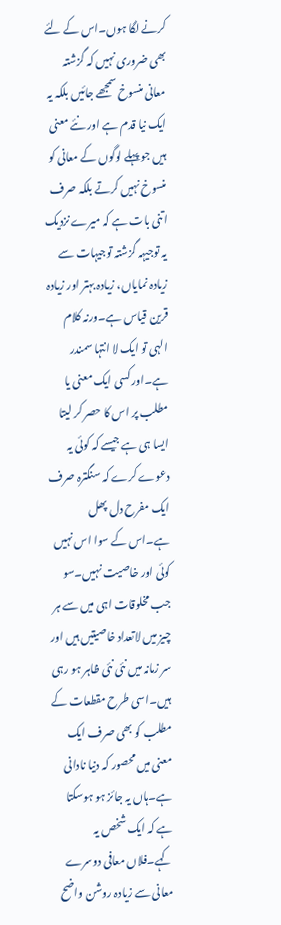کرنے لگا ہوں۔اس کے لئے بھی ضروری نہیں کہ گزشتہ معانی منسوخ سمجھے جائیں بلکہ یہ ایک نیا قدم ہے اور نئے معنی ہیں جو پہلے لوگوں کے معانی کو منسوخ نہیں کرتے بلکہ صرف اتنی بات ہے کہ میرے نزدیک یہ توجیہہ گزشتہ توجیہات سے زیادہ نمایاں، زیادہ بہتر اور زیادہ قرین قیاس ہے۔ورنہ کلام الہی تو ایک لا انتہا سمندر ہے۔اور کسی ایک معنی یا مطلب پر اس کا حصر کر لیتا ایسا ہی ہے جیسے کہ کوئی یہ دعوے کرے کہ سنگترہ صرف ایک مفرح دل پھل ہے۔اس کے سوا اس نہیں کوئی اور خاصیت نہیں۔سو جب مخلوقات اہی میں سے ہر چیز میں لاتعداد خاصیتیں ہیں اور سر زمانہ میں نئی نئی ظاہر ہو رہی ہیں۔اسی طرح مقطعات کے مطلب کو بھی صرف ایک معنی میں محصور کہ دنیا نادانی ہے۔ہاں یہ جائز ہو ہوسکتا ہے کہ ایک شخص یہ کہے۔فلاں معافی دوسرے معانی سے زیادہ روشن واضح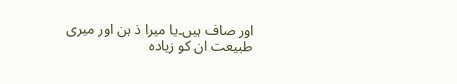اور صاف ہیں۔یا میرا ذ ہن اور میری طبیعت ان کو زیادہ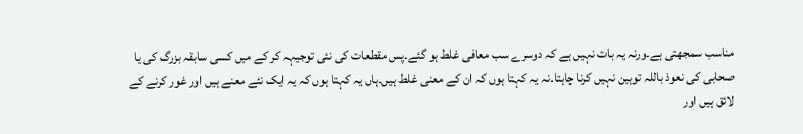مناسب سمجھتی ہے۔ورنہ یہ بات نہیں ہے کہ دوسرے سب معافی غلط ہو گئے۔پس مقطعات کی نئی توجیہہ کر کے میں کسی سابقہ بزرگ کی یا صحابی کی نعوذ باللہ توہین نہیں کرنا چاہتا۔نہ یہ کہتا ہوں کہ ان کے معنی غلط ہیں۔ہاں یہ کہتا ہوں کہ یہ ایک نئے معنے ہیں اور غور کرنے کے لائق ہیں اور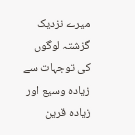میرے نزدیک گزشتہ لوگوں کی توجہات سے زیادہ وسیع اور زیادہ قرین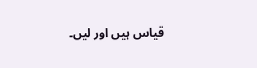قیاس ہیں اور لیں۔